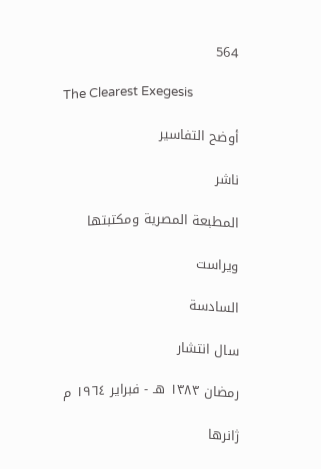564

The Clearest Exegesis

أوضح التفاسير

ناشر

المطبعة المصرية ومكتبتها

ویراست

السادسة

سال انتشار

رمضان ١٣٨٣ هـ - فبراير ١٩٦٤ م

ژانرها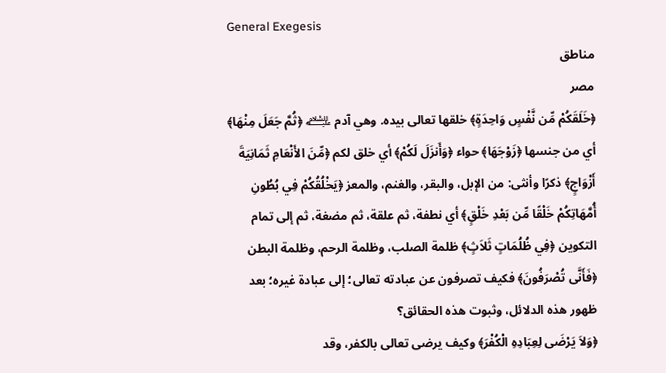General Exegesis
مناطق
مصر
﴿خَلَقَكُمْ مِّن نَّفْسٍ وَاحِدَةٍ﴾ خلقها تعالى بيده. وهي آدم ﵇ ﴿ثُمَّ جَعَلَ مِنْهَا﴾ أي من جنسها ﴿زَوْجَهَا﴾ حواء ﴿وَأَنزَلَ لَكُمْ﴾ أي خلق لكم ﴿مِّنَ الأَنْعَامِ ثَمَانِيَةَ أَزْوَاجٍ﴾ ذكرًا وأنثى: من الإبل، والبقر، والغنم، والمعز ﴿يَخْلُقُكُمْ فِي بُطُونِ أُمَّهَاتِكُمْ خَلْقًا مِّن بَعْدِ خَلْقٍ﴾ أي نطفة، ثم علقة، ثم مضغة، ثم إلى تمام التكوين ﴿فِي ظُلُمَاتٍ ثَلاَثٍ﴾ ظلمة الصلب، وظلمة الرحم، وظلمة البطن ﴿فَأَنَّى تُصْرَفُونَ﴾ فكيف تصرفون عن عبادته تعالى؛ إلى عبادة غيره؛ بعد ظهور هذه الدلائل، وثبوت هذه الحقائق؟
﴿وَلاَ يَرْضَى لِعِبَادِهِ الْكُفْرَ﴾ وكيف يرضى تعالى بالكفر، وقد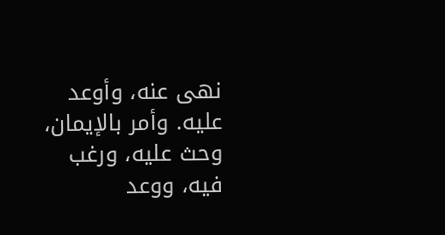نهى عنه، وأوعد عليه. وأمر بالإيمان، وحث عليه، ورغب فيه، ووعد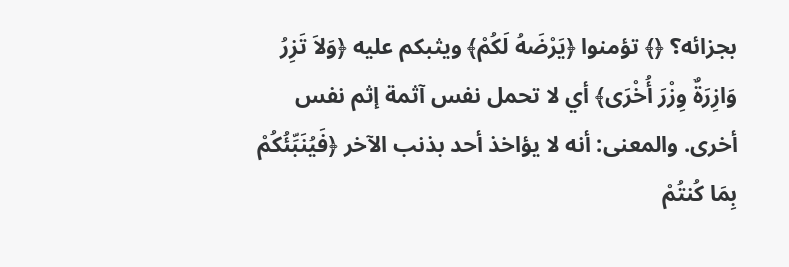بجزائه؟ ﴿﴾ تؤمنوا ﴿يَرْضَهُ لَكُمْ﴾ ويثبكم عليه ﴿وَلاَ تَزِرُ وَازِرَةٌ وِزْرَ أُخْرَى﴾ أي لا تحمل نفس آثمة إثم نفس أخرى. والمعنى: أنه لا يؤاخذ أحد بذنب الآخر ﴿فَيُنَبِّئُكُمْ بِمَا كُنتُمْ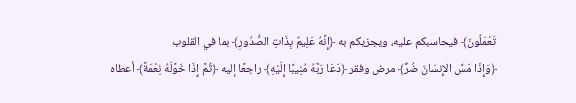تَعْمَلُونَ﴾ فيحاسبكم عليه، ويجزيكم به ﴿إِنَّهُ عَلِيمٌ بِذَاتِ الصُّدُورِ﴾ بما في القلوب
﴿وَإِذَا مَسَّ الإِنسَانَ ضُرٌّ﴾ مرض وفقر ﴿دَعَا رَبَّهُ مُنِيبًا إِلَيْهِ﴾ راجعًا إليه ﴿ثُمَّ إِذَا خَوَّلَهُ نِعْمَةً﴾ أعطاه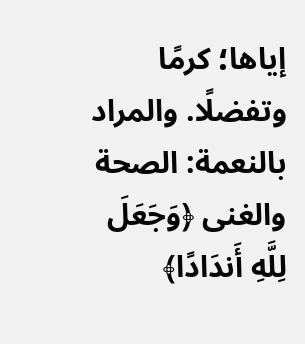إياها؛ كرمًا وتفضلًا. والمراد بالنعمة: الصحة والغنى ﴿وَجَعَلَ لِلَّهِ أَندَادًا﴾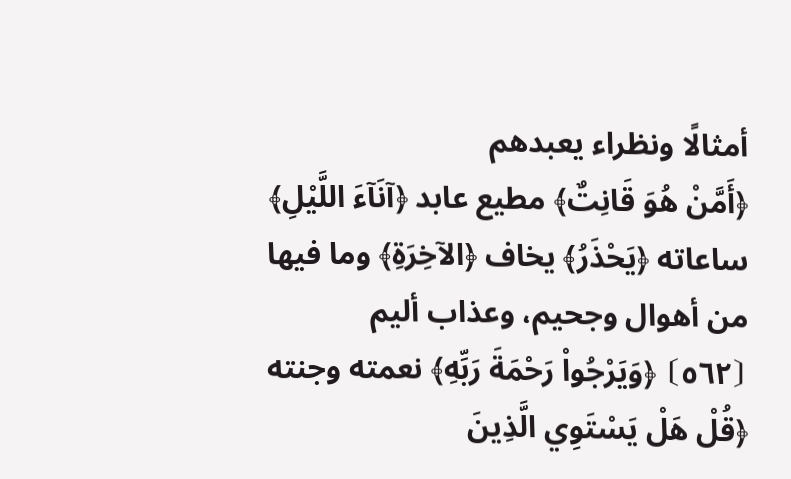أمثالًا ونظراء يعبدهم
﴿أَمَّنْ هُوَ قَانِتٌ﴾ مطيع عابد ﴿آنَآءَ اللَّيْلِ﴾ ساعاته ﴿يَحْذَرُ﴾ يخاف ﴿الآخِرَةِ﴾ وما فيها من أهوال وجحيم، وعذاب أليم
⦗٥٦٢⦘ ﴿وَيَرْجُواْ رَحْمَةَ رَبِّهِ﴾ نعمته وجنته ﴿قُلْ هَلْ يَسْتَوِي الَّذِينَ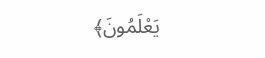يَعْلَمُونَ﴾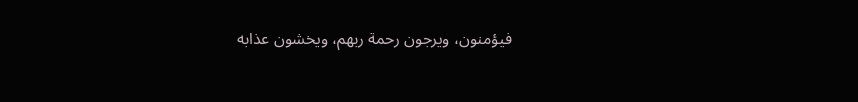فيؤمنون، ويرجون رحمة ربهم، ويخشون عذابه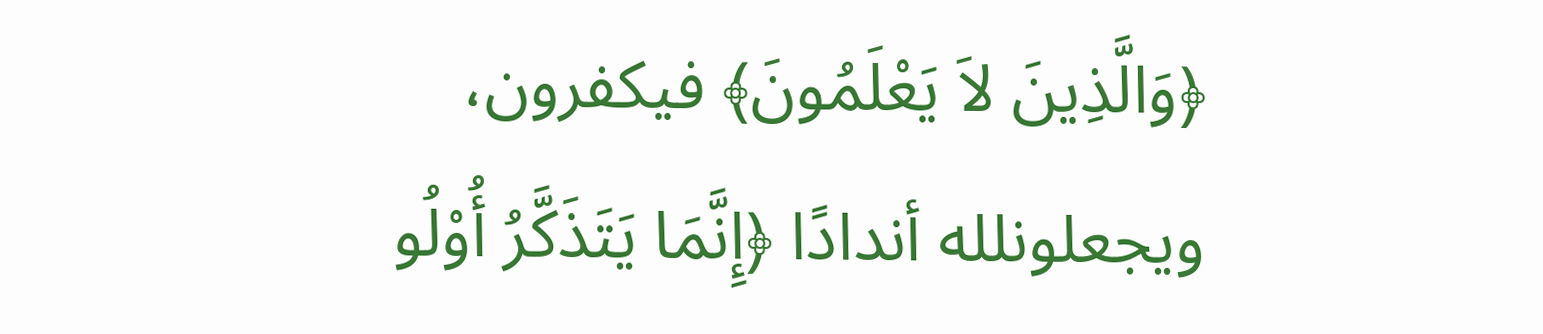﴿وَالَّذِينَ لاَ يَعْلَمُونَ﴾ فيكفرون، ويجعلونلله أندادًا ﴿إِنَّمَا يَتَذَكَّرُ أُوْلُو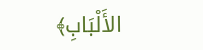الأَلْبَابِ﴾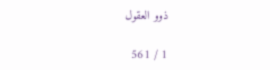ذوو العقول

1 / 561